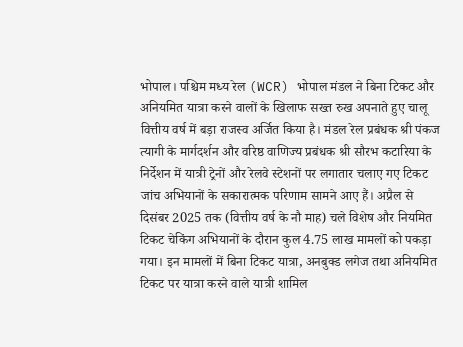भोपाल। पश्चिम मध्य रेल (WCR) भोपाल मंडल ने बिना टिकट और अनियमित यात्रा करने वालों के खिलाफ सख्त रुख अपनाते हुए चालू वित्तीय वर्ष में बड़ा राजस्व अर्जित किया है। मंडल रेल प्रबंधक श्री पंकज त्यागी के मार्गदर्शन और वरिष्ठ वाणिज्य प्रबंधक श्री सौरभ कटारिया के निर्देशन में यात्री ट्रेनों और रेलवे स्टेशनों पर लगातार चलाए गए टिकट जांच अभियानों के सकारात्मक परिणाम सामने आए हैं। अप्रैल से दिसंबर 2025 तक (वित्तीय वर्ष के नौ माह) चले विशेष और नियमित टिकट चेकिंग अभियानों के दौरान कुल 4.75 लाख मामलों को पकड़ा गया। इन मामलों में बिना टिकट यात्रा, अनबुक्ड लगेज तथा अनियमित टिकट पर यात्रा करने वाले यात्री शामिल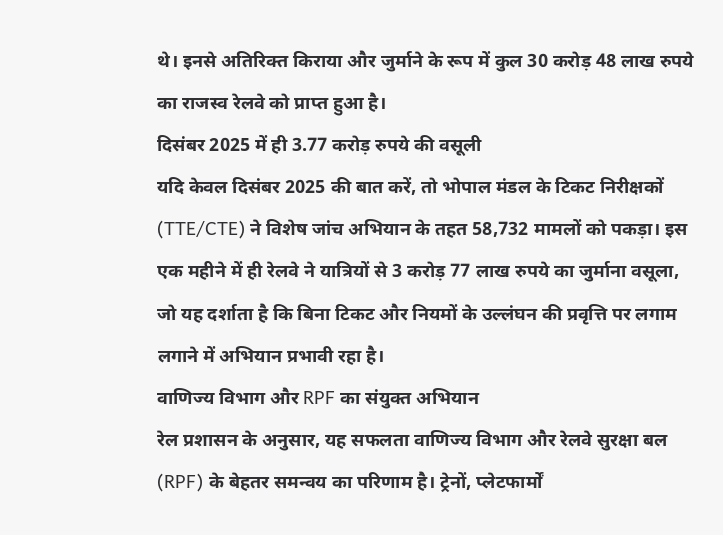थे। इनसे अतिरिक्त किराया और जुर्माने के रूप में कुल 30 करोड़ 48 लाख रुपये का राजस्व रेलवे को प्राप्त हुआ है।
दिसंबर 2025 में ही 3.77 करोड़ रुपये की वसूली
यदि केवल दिसंबर 2025 की बात करें, तो भोपाल मंडल के टिकट निरीक्षकों (TTE/CTE) ने विशेष जांच अभियान के तहत 58,732 मामलों को पकड़ा। इस एक महीने में ही रेलवे ने यात्रियों से 3 करोड़ 77 लाख रुपये का जुर्माना वसूला, जो यह दर्शाता है कि बिना टिकट और नियमों के उल्लंघन की प्रवृत्ति पर लगाम लगाने में अभियान प्रभावी रहा है।
वाणिज्य विभाग और RPF का संयुक्त अभियान
रेल प्रशासन के अनुसार, यह सफलता वाणिज्य विभाग और रेलवे सुरक्षा बल (RPF) के बेहतर समन्वय का परिणाम है। ट्रेनों, प्लेटफार्मों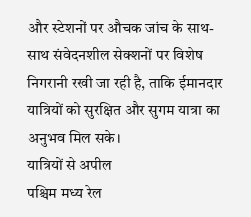और स्टेशनों पर औचक जांच के साथ-साथ संवेदनशील सेक्शनों पर विशेष निगरानी रखी जा रही है, ताकि ईमानदार यात्रियों को सुरक्षित और सुगम यात्रा का अनुभव मिल सके।
यात्रियों से अपील
पश्चिम मध्य रेल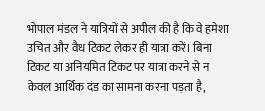भोपाल मंडल ने यात्रियों से अपील की है कि वे हमेशा उचित और वैध टिकट लेकर ही यात्रा करें। बिना टिकट या अनियमित टिकट पर यात्रा करने से न केवल आर्थिक दंड का सामना करना पड़ता है,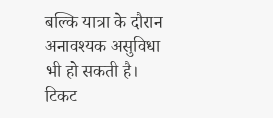बल्कि यात्रा के दौरान अनावश्यक असुविधा भी हो सकती है।
टिकट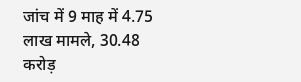जांच में 9 माह में 4.75 लाख मामले, 30.48 करोड़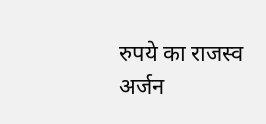रुपये का राजस्व अर्जन